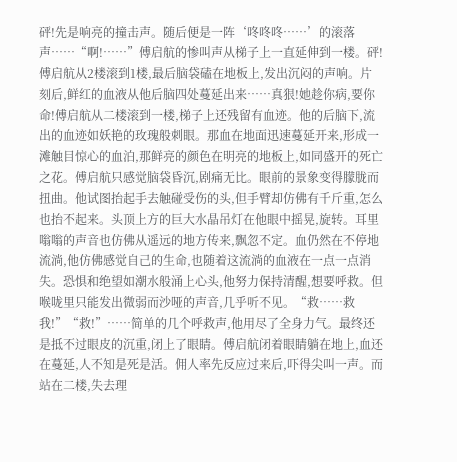砰!先是响亮的撞击声。随后便是一阵‘咚咚咚……’的滚落声……“啊!……”傅启航的惨叫声从梯子上一直延伸到一楼。砰!傅启航从2楼滚到1楼,最后脑袋磕在地板上,发出沉闷的声响。片刻后,鲜红的血液从他后脑四处蔓延出来……真狠!她趁你病,要你命!傅启航从二楼滚到一楼,梯子上还残留有血迹。他的后脑下,流出的血迹如妖艳的玫瑰般刺眼。那血在地面迅速蔓延开来,形成一滩触目惊心的血泊,那鲜亮的颜色在明亮的地板上,如同盛开的死亡之花。傅启航只感觉脑袋昏沉,剧痛无比。眼前的景象变得朦胧而扭曲。他试图抬起手去触碰受伤的头,但手臂却仿佛有千斤重,怎么也抬不起来。头顶上方的巨大水晶吊灯在他眼中摇晃,旋转。耳里嗡嗡的声音也仿佛从遥远的地方传来,飘忽不定。血仍然在不停地流淌,他仿佛感觉自己的生命,也随着这流淌的血液在一点一点消失。恐惧和绝望如潮水般涌上心头,他努力保持清醒,想要呼救。但喉咙里只能发出微弱而沙哑的声音,几乎听不见。“救……救我!”“救!”……简单的几个呼救声,他用尽了全身力气。最终还是抵不过眼皮的沉重,闭上了眼睛。傅启航闭着眼睛躺在地上,血还在蔓延,人不知是死是活。佣人率先反应过来后,吓得尖叫一声。而站在二楼,失去理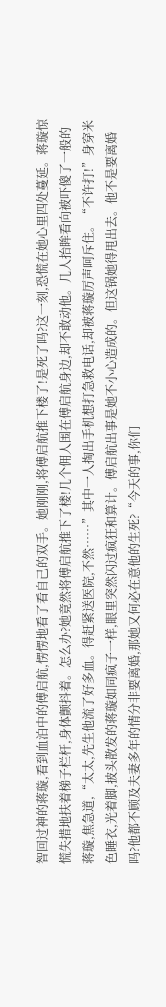智回过神的蒋璇,看到血泊中的傅启航,愣愣地看了看自己的双手。她刚刚,将傅启航推下楼了!是死了吗?这一刻,恐慌在她心里四处蔓延。蒋璇惊慌失措地扶着梯子栏杆,身体颤抖着。怎么办?她竟然将傅启航推下了楼!几个佣人围在傅启航身边,却不敢动他。几人抬眸看向被吓傻了一般的蒋璇,焦急道,“太太,先生他流了好多血。得赶紧送医院,不然……”其中一人掏出手机想打急救电话,却被蒋璇厉声呵斥住。“不许打!”身穿米色睡衣,光着脚,披头散发的蒋璇如同疯子一样,眼里突然闪过疯狂和算计。傅启航出事是她不小心造成的。但这锅她得甩出去。他不是要离婚吗?他都不顾及夫妻多年的情分非要离婚,那她又何必在意他的生死?“今天的事,你们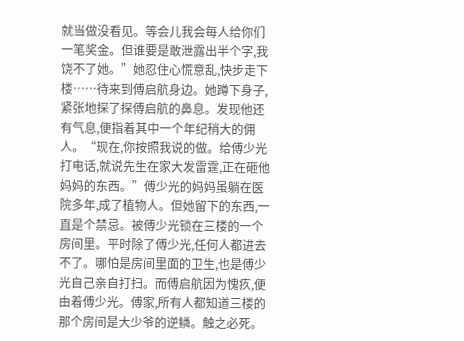就当做没看见。等会儿我会每人给你们一笔奖金。但谁要是敢泄露出半个字,我饶不了她。”她忍住心慌意乱,快步走下楼……待来到傅启航身边。她蹲下身子,紧张地探了探傅启航的鼻息。发现他还有气息,便指着其中一个年纪稍大的佣人。“现在,你按照我说的做。给傅少光打电话,就说先生在家大发雷霆,正在砸他妈妈的东西。”傅少光的妈妈虽躺在医院多年,成了植物人。但她留下的东西,一直是个禁忌。被傅少光锁在三楼的一个房间里。平时除了傅少光,任何人都进去不了。哪怕是房间里面的卫生,也是傅少光自己亲自打扫。而傅启航因为愧疚,便由着傅少光。傅家,所有人都知道三楼的那个房间是大少爷的逆鳞。触之必死。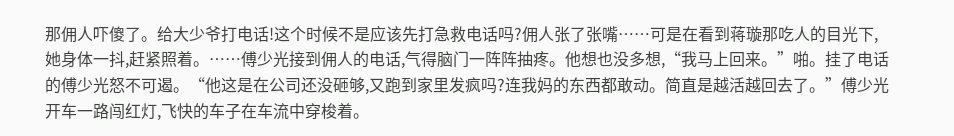那佣人吓傻了。给大少爷打电话!这个时候不是应该先打急救电话吗?佣人张了张嘴……可是在看到蒋璇那吃人的目光下,她身体一抖,赶紧照着。……傅少光接到佣人的电话,气得脑门一阵阵抽疼。他想也没多想,“我马上回来。”啪。挂了电话的傅少光怒不可遏。“他这是在公司还没砸够,又跑到家里发疯吗?连我妈的东西都敢动。简直是越活越回去了。”傅少光开车一路闯红灯,飞快的车子在车流中穿梭着。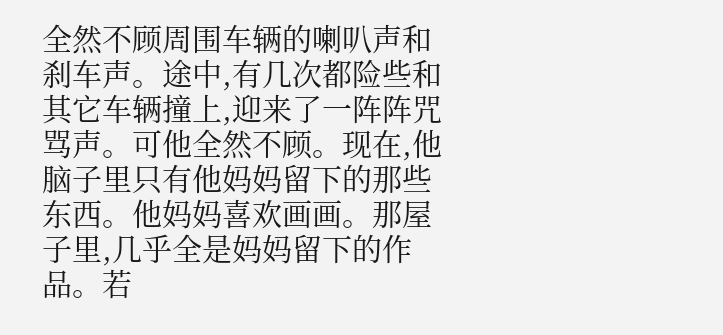全然不顾周围车辆的喇叭声和刹车声。途中,有几次都险些和其它车辆撞上,迎来了一阵阵咒骂声。可他全然不顾。现在,他脑子里只有他妈妈留下的那些东西。他妈妈喜欢画画。那屋子里,几乎全是妈妈留下的作品。若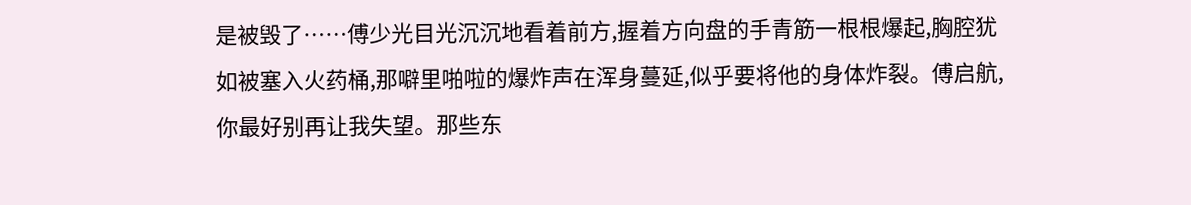是被毁了……傅少光目光沉沉地看着前方,握着方向盘的手青筋一根根爆起,胸腔犹如被塞入火药桶,那噼里啪啦的爆炸声在浑身蔓延,似乎要将他的身体炸裂。傅启航,你最好别再让我失望。那些东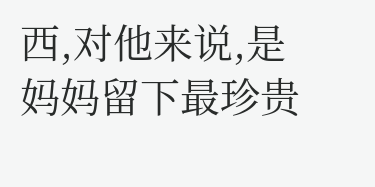西,对他来说,是妈妈留下最珍贵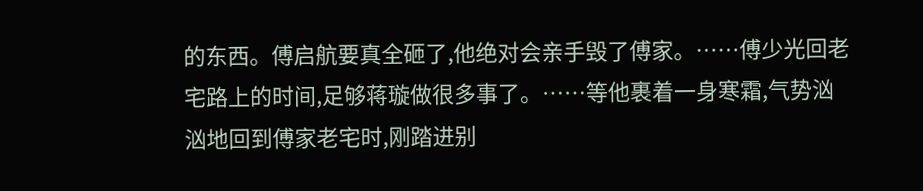的东西。傅启航要真全砸了,他绝对会亲手毁了傅家。……傅少光回老宅路上的时间,足够蒋璇做很多事了。……等他裹着一身寒霜,气势汹汹地回到傅家老宅时,刚踏进别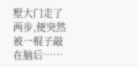墅大门走了两步,便突然被一棍子敲在脑后……